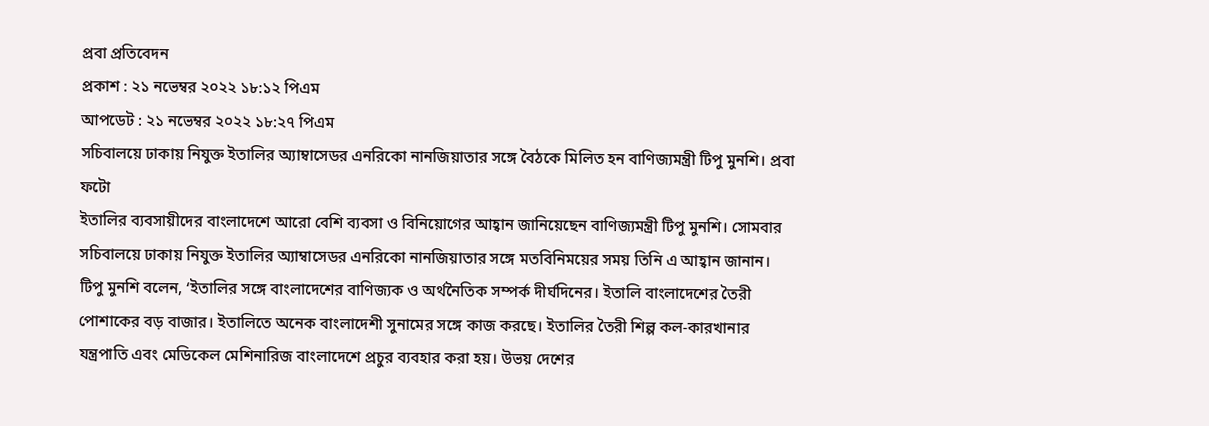প্রবা প্রতিবেদন
প্রকাশ : ২১ নভেম্বর ২০২২ ১৮:১২ পিএম
আপডেট : ২১ নভেম্বর ২০২২ ১৮:২৭ পিএম
সচিবালয়ে ঢাকায় নিযুক্ত ইতালির অ্যাম্বাসেডর এনরিকো নানজিয়াতার সঙ্গে বৈঠকে মিলিত হন বাণিজ্যমন্ত্রী টিপু মুনশি। প্রবা ফটো
ইতালির ব্যবসায়ীদের বাংলাদেশে আরো বেশি ব্যবসা ও বিনিয়োগের আহ্বান জানিয়েছেন বাণিজ্যমন্ত্রী টিপু মুনশি। সোমবার সচিবালয়ে ঢাকায় নিযুক্ত ইতালির অ্যাম্বাসেডর এনরিকো নানজিয়াতার সঙ্গে মতবিনিময়ের সময় তিনি এ আহ্বান জানান।
টিপু মুনশি বলেন, ‘ইতালির সঙ্গে বাংলাদেশের বাণিজ্যক ও অর্থনৈতিক সম্পর্ক দীর্ঘদিনের। ইতালি বাংলাদেশের তৈরী পোশাকের বড় বাজার। ইতালিতে অনেক বাংলাদেশী সুনামের সঙ্গে কাজ করছে। ইতালির তৈরী শিল্প কল-কারখানার যন্ত্রপাতি এবং মেডিকেল মেশিনারিজ বাংলাদেশে প্রচুর ব্যবহার করা হয়। উভয় দেশের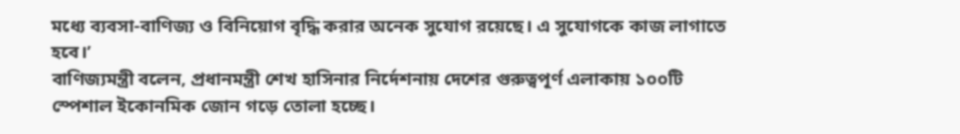মধ্যে ব্যবসা-বাণিজ্য ও বিনিয়োগ বৃদ্ধি করার অনেক সুযোগ রয়েছে। এ সুযোগকে কাজ লাগাতে হবে।’
বাণিজ্যমন্ত্রী বলেন, প্রধানমন্ত্রী শেখ হাসিনার নির্দেশনায় দেশের গুরুত্বপূর্ণ এলাকায় ১০০টি স্পেশাল ইকোনমিক জোন গড়ে তোলা হচ্ছে।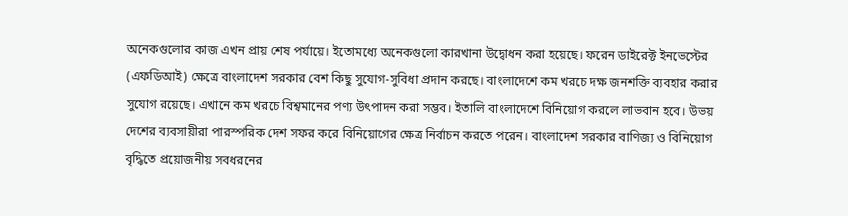অনেকগুলোর কাজ এখন প্রায় শেষ পর্যায়ে। ইতোমধ্যে অনেকগুলো কারখানা উদ্বোধন করা হয়েছে। ফরেন ডাইরেক্ট ইনভেস্টের (এফডিআই) ক্ষেত্রে বাংলাদেশ সরকার বেশ কিছু সুযোগ-সুবিধা প্রদান করছে। বাংলাদেশে কম খরচে দক্ষ জনশক্তি ব্যবহার করার সুযোগ রয়েছে। এখানে কম খরচে বিশ্বমানের পণ্য উৎপাদন করা সম্ভব। ইতালি বাংলাদেশে বিনিয়োগ করলে লাভবান হবে। উভয় দেশের ব্যবসায়ীরা পারস্পরিক দেশ সফর করে বিনিয়োগের ক্ষেত্র নির্বাচন করতে পরেন। বাংলাদেশ সরকার বাণিজ্য ও বিনিয়োগ বৃদ্ধিতে প্রয়োজনীয় সবধরনের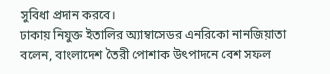সুবিধা প্রদান করবে।
ঢাকায় নিযুক্ত ইতালির অ্যাম্বাসেডর এনরিকো নানজিয়াতা বলেন, বাংলাদেশ তৈরী পোশাক উৎপাদনে বেশ সফল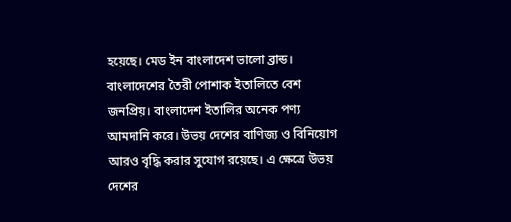হয়েছে। মেড ইন বাংলাদেশ ভালো ব্রান্ড। বাংলাদেশের তৈরী পোশাক ইতালিতে বেশ জনপ্রিয়। বাংলাদেশ ইতালির অনেক পণ্য আমদানি করে। উভয় দেশের বাণিজ্য ও বিনিয়োগ আরও বৃদ্ধি করার সুযোগ রয়েছে। এ ক্ষেত্রে উভয় দেশের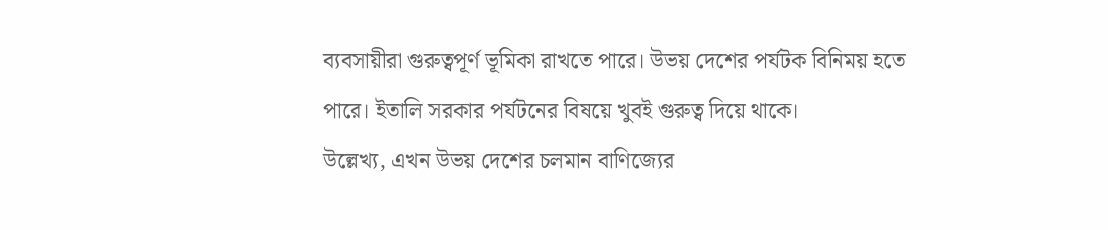ব্যবসায়ীরা গুরুত্বপূর্ণ ভূমিকা রাখতে পারে। উভয় দেশের পর্যটক বিনিময় হতে পারে। ইতালি সরকার পর্যটনের বিষয়ে খুবই গুরুত্ব দিয়ে থাকে।
উল্লেখ্য, এখন উভয় দেশের চলমান বাণিজ্যের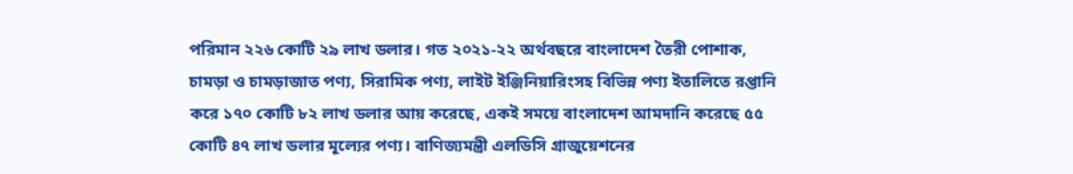পরিমান ২২৬ কোটি ২৯ লাখ ডলার। গত ২০২১-২২ অর্থবছরে বাংলাদেশ তৈরী পোশাক, চামড়া ও চামড়াজাত পণ্য, সিরামিক পণ্য, লাইট ইঞ্জিনিয়ারিংসহ বিভিন্ন পণ্য ইতালিতে রপ্তানি করে ১৭০ কোটি ৮২ লাখ ডলার আয় করেছে, একই সময়ে বাংলাদেশ আমদানি করেছে ৫৫ কোটি ৪৭ লাখ ডলার মূল্যের পণ্য। বাণিজ্যমন্ত্রী এলডিসি গ্রাজুয়েশনের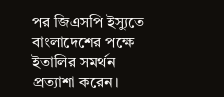পর জিএসপি ইস্যুতে বাংলাদেশের পক্ষে ইতালির সমর্থন প্রত্যাশা করেন।